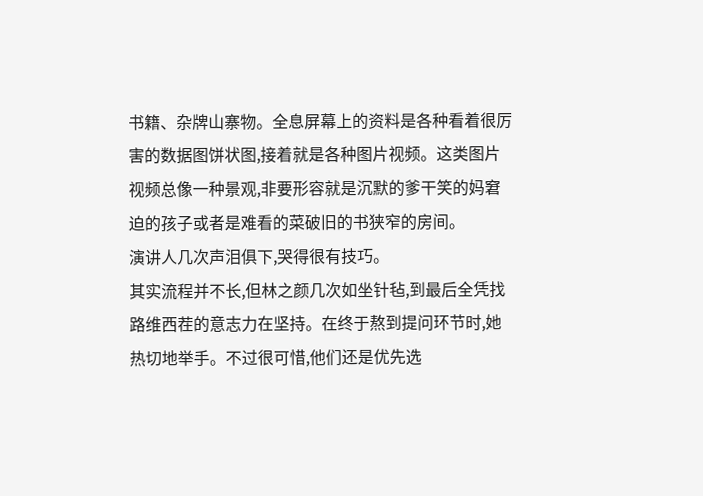书籍、杂牌山寨物。全息屏幕上的资料是各种看着很厉害的数据图饼状图,接着就是各种图片视频。这类图片视频总像一种景观,非要形容就是沉默的爹干笑的妈窘迫的孩子或者是难看的菜破旧的书狭窄的房间。
演讲人几次声泪俱下,哭得很有技巧。
其实流程并不长,但林之颜几次如坐针毡,到最后全凭找路维西茬的意志力在坚持。在终于熬到提问环节时,她热切地举手。不过很可惜,他们还是优先选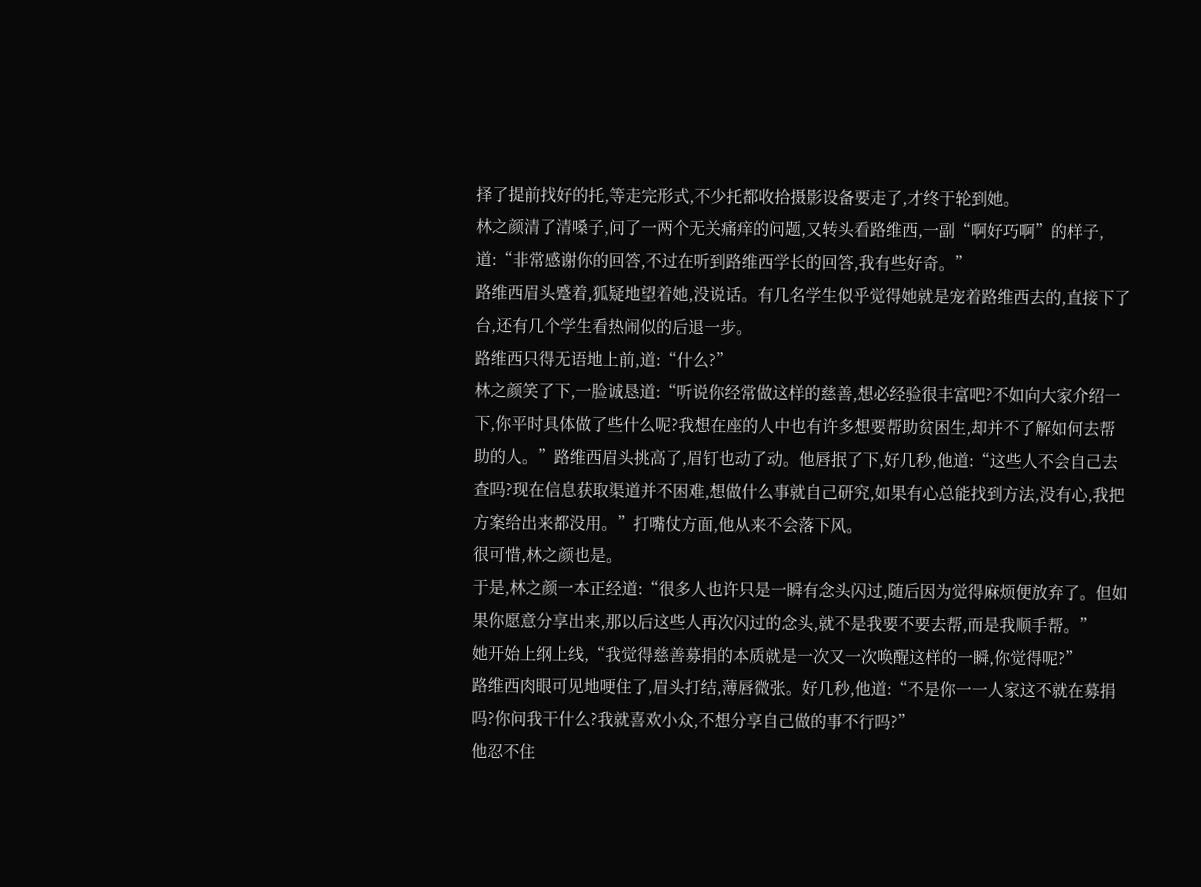择了提前找好的托,等走完形式,不少托都收拾摄影设备要走了,才终于轮到她。
林之颜清了清嗓子,问了一两个无关痛痒的问题,又转头看路维西,一副“啊好巧啊”的样子,道:“非常感谢你的回答,不过在听到路维西学长的回答,我有些好奇。”
路维西眉头蹙着,狐疑地望着她,没说话。有几名学生似乎觉得她就是宠着路维西去的,直接下了台,还有几个学生看热闹似的后退一步。
路维西只得无语地上前,道:“什么?”
林之颜笑了下,一脸诚恳道:“听说你经常做这样的慈善,想必经验很丰富吧?不如向大家介绍一下,你平时具体做了些什么呢?我想在座的人中也有许多想要帮助贫困生,却并不了解如何去帮助的人。”路维西眉头挑高了,眉钉也动了动。他唇抿了下,好几秒,他道:“这些人不会自己去查吗?现在信息获取渠道并不困难,想做什么事就自己研究,如果有心总能找到方法,没有心,我把方案给出来都没用。”打嘴仗方面,他从来不会落下风。
很可惜,林之颜也是。
于是,林之颜一本正经道:“很多人也许只是一瞬有念头闪过,随后因为觉得麻烦便放弃了。但如果你愿意分享出来,那以后这些人再次闪过的念头,就不是我要不要去帮,而是我顺手帮。”
她开始上纲上线,“我觉得慈善募捐的本质就是一次又一次唤醒这样的一瞬,你觉得呢?”
路维西肉眼可见地哽住了,眉头打结,薄唇微张。好几秒,他道:“不是你一一人家这不就在募捐吗?你问我干什么?我就喜欢小众,不想分享自己做的事不行吗?”
他忍不住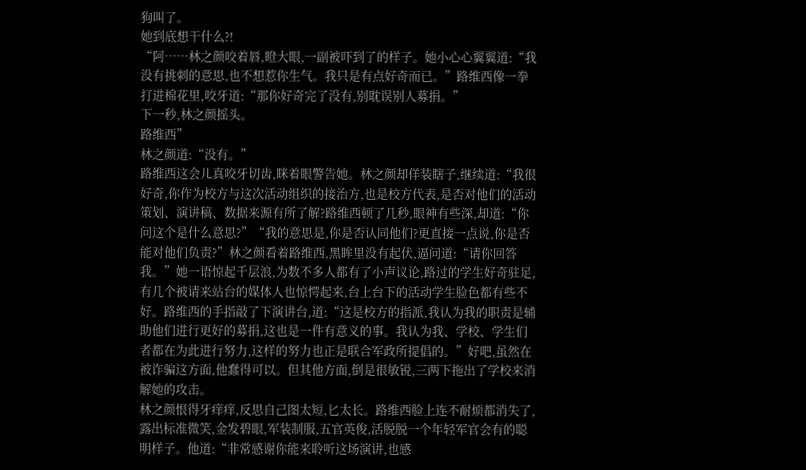狗叫了。
她到底想干什么?!
“阿……林之颜咬着唇,瞪大眼,一副被吓到了的样子。她小心心翼翼道:“我没有挑刺的意思,也不想惹你生气。我只是有点好奇而已。”路维西像一拳打进棉花里,咬牙道:“那你好奇完了没有,别耽误别人募捐。”
下一秒,林之颜摇头。
路维西”
林之颜道:“没有。”
路维西这会儿真咬牙切齿,眯着眼警告她。林之颜却佯装瞎子,继续道:“我很好奇,你作为校方与这次活动组织的接治方,也是校方代表,是否对他们的活动策划、演讲稿、数据来源有所了解?路维西顿了几秒,眼神有些深,却道:“你问这个是什么意思?”“我的意思是,你是否认同他们?更直接一点说,你是否能对他们负责?”林之颜看着路维西,黑眸里没有起伏,逼问道:“请你回答我。”她一语惊起千层浪,为数不多人都有了小声议论,路过的学生好奇驻足,有几个被请来站台的媒体人也惊愕起来,台上台下的活动学生脸色都有些不好。路维西的手指敲了下演讲台,道:“这是校方的指派,我认为我的职责是辅助他们进行更好的募捐,这也是一件有意义的事。我认为我、学校、学生们者都在为此进行努力,这样的努力也正是联合军政所提倡的。”好吧,虽然在被诈骗这方面,他蠢得可以。但其他方面,倒是很敏锐,三两下拖出了学校来消解她的攻击。
林之颜恨得牙痒痒,反思自己图太短,匕太长。路维西脸上连不耐烦都消失了,露出标准微笑,金发碧眼,军装制服,五官英俊,活脱脱一个年轻军官会有的聪明样子。他道:“非常感谢你能来聆听这场演讲,也感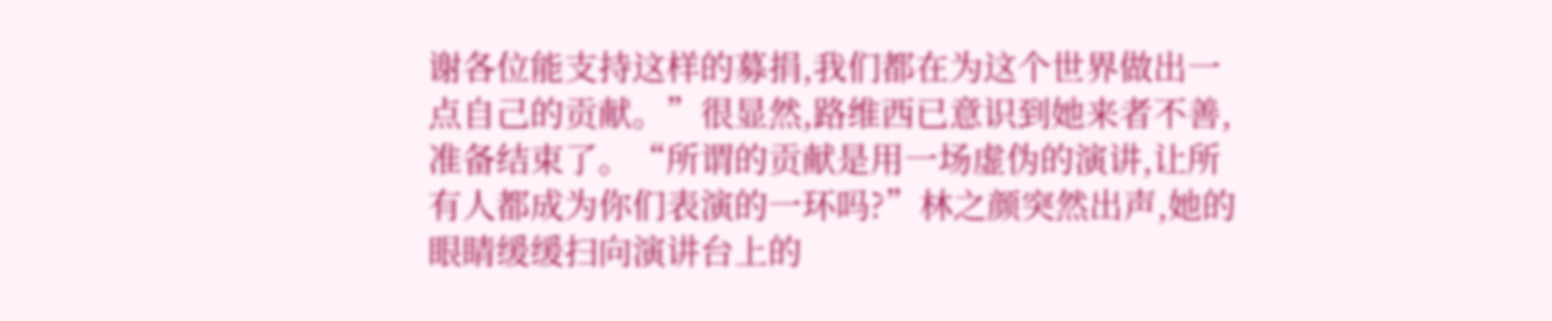谢各位能支持这样的募捐,我们都在为这个世界做出一点自己的贡献。”很显然,路维西已意识到她来者不善,准备结束了。“所谓的贡献是用一场虚伪的演讲,让所有人都成为你们表演的一环吗?”林之颜突然出声,她的眼睛缓缓扫向演讲台上的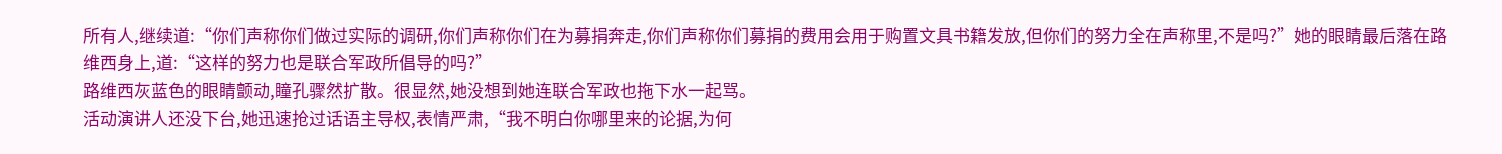所有人,继续道:“你们声称你们做过实际的调研,你们声称你们在为募捐奔走,你们声称你们募捐的费用会用于购置文具书籍发放,但你们的努力全在声称里,不是吗?”她的眼睛最后落在路维西身上,道:“这样的努力也是联合军政所倡导的吗?”
路维西灰蓝色的眼睛颤动,瞳孔骤然扩散。很显然,她没想到她连联合军政也拖下水一起骂。
活动演讲人还没下台,她迅速抢过话语主导权,表情严肃,“我不明白你哪里来的论据,为何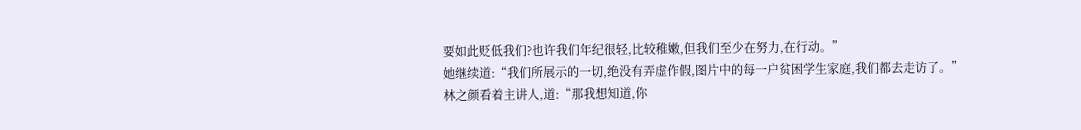要如此贬低我们?也许我们年纪很轻,比较稚嫩,但我们至少在努力,在行动。”
她继续道:“我们所展示的一切,绝没有弄虚作假,图片中的每一户贫困学生家庭,我们都去走访了。”
林之颜看着主讲人,道:“那我想知道,你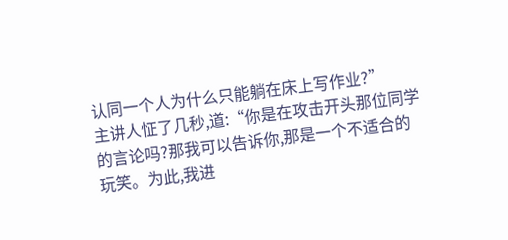认同一个人为什么只能躺在床上写作业?”
主讲人怔了几秒,道:“你是在攻击开头那位同学的言论吗?那我可以告诉你,那是一个不适合的玩笑。为此,我进